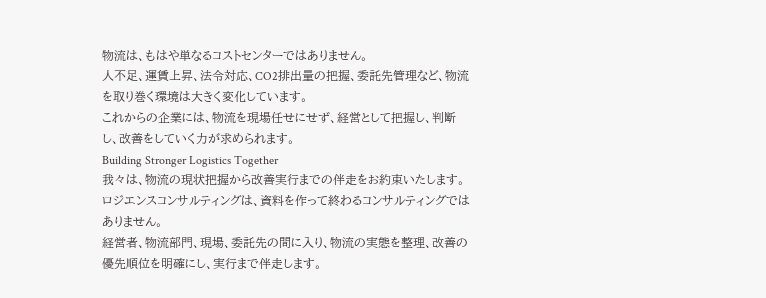物流は、もはや単なるコストセンターではありません。
人不足、運賃上昇、法令対応、CO2排出量の把握、委託先管理など、物流を取り巻く環境は大きく変化しています。
これからの企業には、物流を現場任せにせず、経営として把握し、判断し、改善をしていく力が求められます。
Building Stronger Logistics Together
我々は、物流の現状把握から改善実行までの伴走をお約束いたします。
ロジエンスコンサルティングは、資料を作って終わるコンサルティングではありません。
経営者、物流部門、現場、委託先の間に入り、物流の実態を整理、改善の優先順位を明確にし、実行まで伴走します。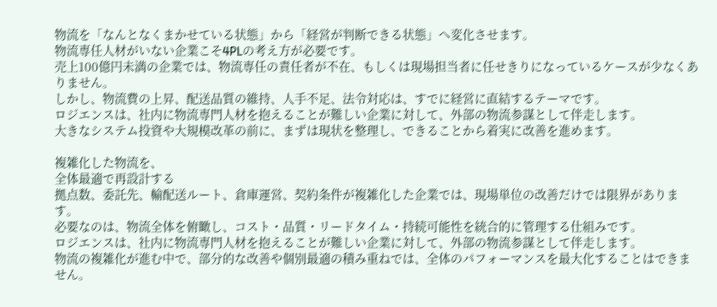物流を「なんとなくまかせている状態」から「経営が判断できる状態」へ変化させます。
物流専任人材がいない企業こそ4PLの考え方が必要です。
売上100億円未満の企業では、物流専任の責任者が不在、もしくは現場担当者に任せきりになっているケースが少なくありません。
しかし、物流費の上昇、配送品質の維持、人手不足、法令対応は、すでに経営に直結するテーマです。
ロジエンスは、社内に物流専門人材を抱えることが難しい企業に対して、外部の物流参謀として伴走します。
大きなシステム投資や大規模改革の前に、まずは現状を整理し、できることから着実に改善を進めます。

複雑化した物流を、
全体最適で再設計する
拠点数、委託先、輸配送ルート、倉庫運営、契約条件が複雑化した企業では、現場単位の改善だけでは限界があります。
必要なのは、物流全体を俯瞰し、コスト・品質・リードタイム・持続可能性を統合的に管理する仕組みです。
ロジエンスは、社内に物流専門人材を抱えることが難しい企業に対して、外部の物流参謀として伴走します。
物流の複雑化が進む中で、部分的な改善や個別最適の積み重ねでは、全体のパフォーマンスを最大化することはできません。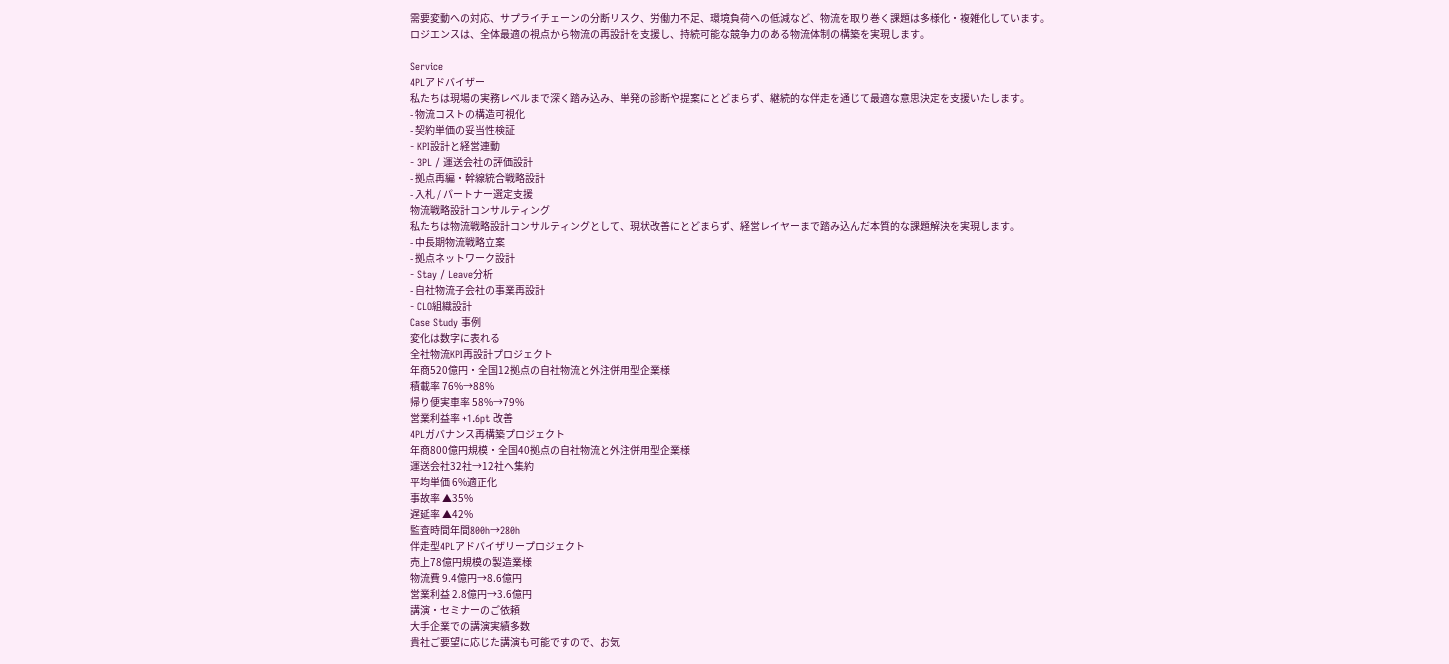需要変動への対応、サプライチェーンの分断リスク、労働力不足、環境負荷への低減など、物流を取り巻く課題は多様化・複雑化しています。
ロジエンスは、全体最適の視点から物流の再設計を支援し、持続可能な競争力のある物流体制の構築を実現します。

Service
4PLアドバイザー
私たちは現場の実務レベルまで深く踏み込み、単発の診断や提案にとどまらず、継続的な伴走を通じて最適な意思決定を支援いたします。
- 物流コストの構造可視化
- 契約単価の妥当性検証
- KPI設計と経営連動
- 3PL / 運送会社の評価設計
- 拠点再編・幹線統合戦略設計
- 入札 / パートナー選定支援
物流戦略設計コンサルティング
私たちは物流戦略設計コンサルティングとして、現状改善にとどまらず、経営レイヤーまで踏み込んだ本質的な課題解決を実現します。
- 中長期物流戦略立案
- 拠点ネットワーク設計
- Stay / Leave分析
- 自社物流子会社の事業再設計
- CLO組織設計
Case Study 事例
変化は数字に表れる
全社物流KPI再設計プロジェクト
年商520億円・全国12拠点の自社物流と外注併用型企業様
積載率 76%→88%
帰り便実車率 58%→79%
営業利益率 +1.6pt 改善
4PLガバナンス再構築プロジェクト
年商800億円規模・全国40拠点の自社物流と外注併用型企業様
運送会社32社→12社へ集約
平均単価 6%適正化
事故率 ▲35%
遅延率 ▲42%
監査時間年間800h→280h
伴走型4PLアドバイザリープロジェクト
売上78億円規模の製造業様
物流費 9.4億円→8.6億円
営業利益 2.8億円→3.6億円
講演・セミナーのご依頼
大手企業での講演実績多数
貴社ご要望に応じた講演も可能ですので、お気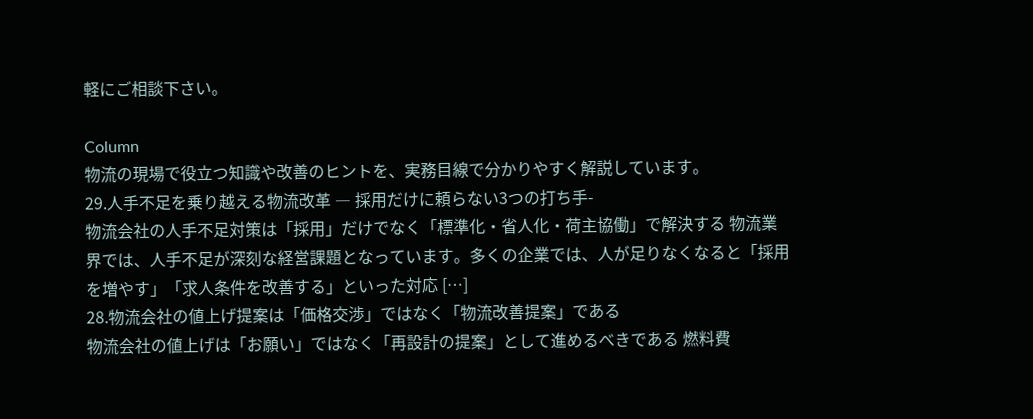軽にご相談下さい。

Column
物流の現場で役立つ知識や改善のヒントを、実務目線で分かりやすく解説しています。
29.人手不足を乗り越える物流改革 ― 採用だけに頼らない3つの打ち手-
物流会社の人手不足対策は「採用」だけでなく「標準化・省人化・荷主協働」で解決する 物流業界では、人手不足が深刻な経営課題となっています。多くの企業では、人が足りなくなると「採用を増やす」「求人条件を改善する」といった対応 […]
28.物流会社の値上げ提案は「価格交渉」ではなく「物流改善提案」である
物流会社の値上げは「お願い」ではなく「再設計の提案」として進めるべきである 燃料費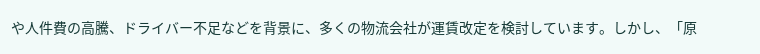や人件費の高騰、ドライバー不足などを背景に、多くの物流会社が運賃改定を検討しています。しかし、「原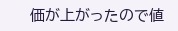価が上がったので値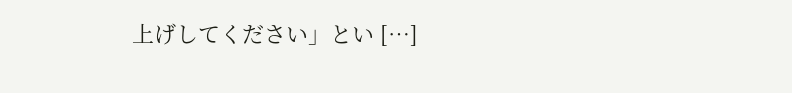上げしてください」とい […]